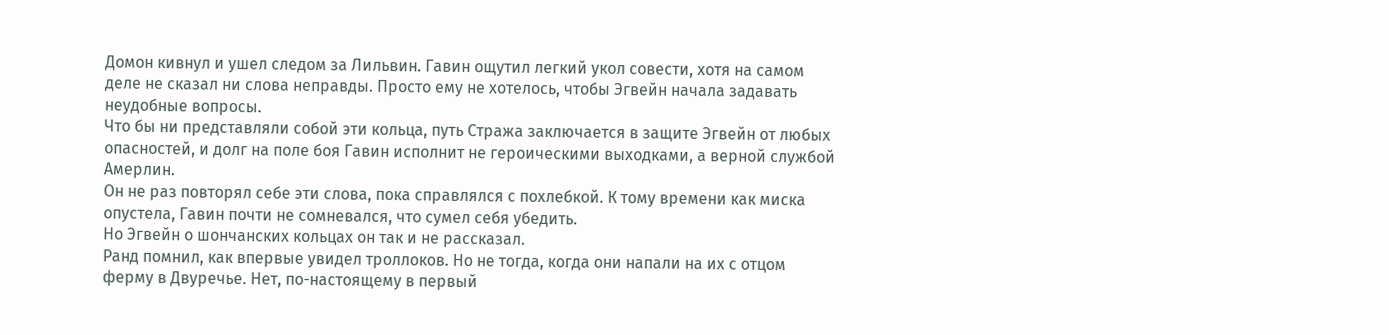Домон кивнул и ушел следом за Лильвин. Гавин ощутил легкий укол совести, хотя на самом деле не сказал ни слова неправды. Просто ему не хотелось, чтобы Эгвейн начала задавать неудобные вопросы.
Что бы ни представляли собой эти кольца, путь Стража заключается в защите Эгвейн от любых опасностей, и долг на поле боя Гавин исполнит не героическими выходками, а верной службой Амерлин.
Он не раз повторял себе эти слова, пока справлялся с похлебкой. К тому времени как миска опустела, Гавин почти не сомневался, что сумел себя убедить.
Но Эгвейн о шончанских кольцах он так и не рассказал.
Ранд помнил, как впервые увидел троллоков. Но не тогда, когда они напали на их с отцом ферму в Двуречье. Нет, по-настоящему в первый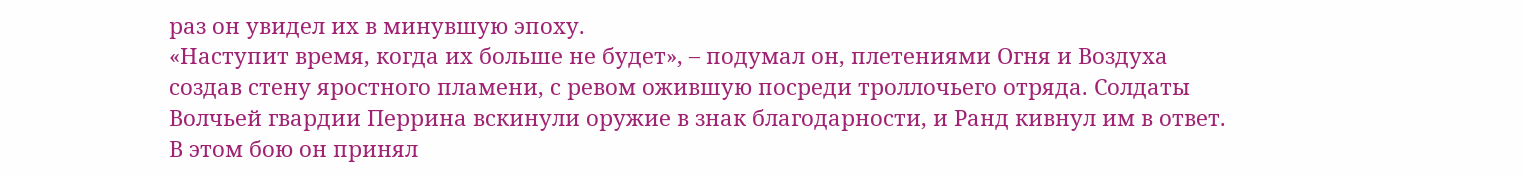раз он увидел их в минувшую эпоху.
«Наступит время, когда их больше не будет», – подумал он, плетениями Огня и Воздуха создав стену яростного пламени, с ревом ожившую посреди троллочьего отряда. Солдаты Волчьей гвардии Перрина вскинули оружие в знак благодарности, и Ранд кивнул им в ответ. В этом бою он принял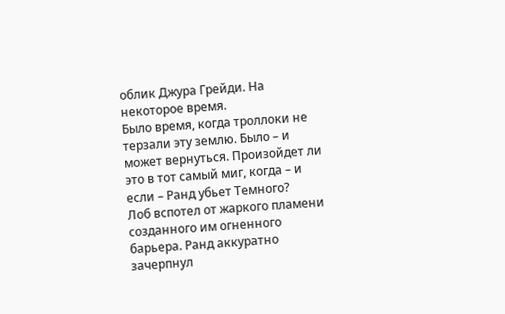облик Джура Грейди. На некоторое время.
Было время, когда троллоки не терзали эту землю. Было – и может вернуться. Произойдет ли это в тот самый миг, когда – и если – Ранд убьет Темного?
Лоб вспотел от жаркого пламени созданного им огненного барьера. Ранд аккуратно зачерпнул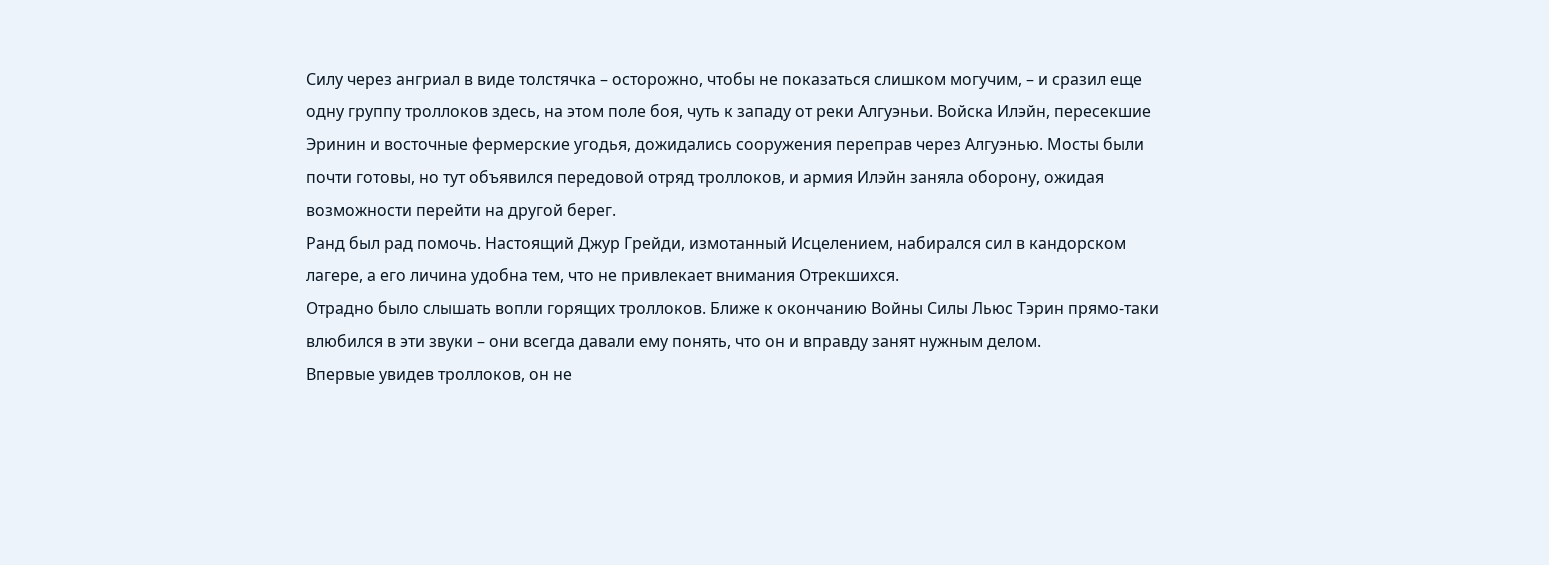Силу через ангриал в виде толстячка – осторожно, чтобы не показаться слишком могучим, – и сразил еще одну группу троллоков здесь, на этом поле боя, чуть к западу от реки Алгуэньи. Войска Илэйн, пересекшие Эринин и восточные фермерские угодья, дожидались сооружения переправ через Алгуэнью. Мосты были почти готовы, но тут объявился передовой отряд троллоков, и армия Илэйн заняла оборону, ожидая возможности перейти на другой берег.
Ранд был рад помочь. Настоящий Джур Грейди, измотанный Исцелением, набирался сил в кандорском лагере, а его личина удобна тем, что не привлекает внимания Отрекшихся.
Отрадно было слышать вопли горящих троллоков. Ближе к окончанию Войны Силы Льюс Тэрин прямо-таки влюбился в эти звуки – они всегда давали ему понять, что он и вправду занят нужным делом.
Впервые увидев троллоков, он не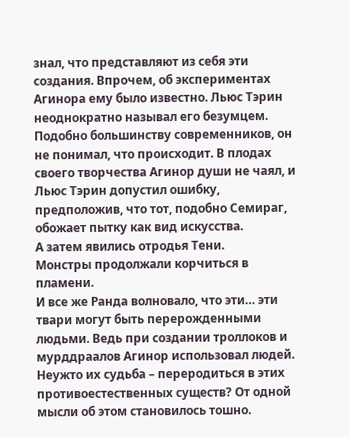знал, что представляют из себя эти создания. Впрочем, об экспериментах Агинора ему было известно. Льюс Тэрин неоднократно называл его безумцем. Подобно большинству современников, он не понимал, что происходит. В плодах своего творчества Агинор души не чаял, и Льюс Тэрин допустил ошибку, предположив, что тот, подобно Семираг, обожает пытку как вид искусства.
А затем явились отродья Тени.
Монстры продолжали корчиться в пламени.
И все же Ранда волновало, что эти… эти твари могут быть перерожденными людьми. Ведь при создании троллоков и мурддраалов Агинор использовал людей. Неужто их судьба – переродиться в этих противоестественных существ? От одной мысли об этом становилось тошно.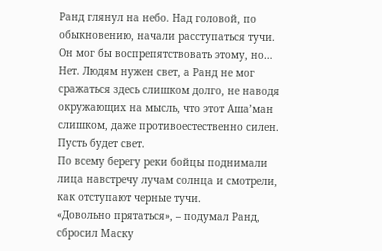Ранд глянул на небо. Над головой, по обыкновению, начали расступаться тучи. Он мог бы воспрепятствовать этому, но… Нет. Людям нужен свет, а Ранд не мог сражаться здесь слишком долго, не наводя окружающих на мысль, что этот Аша’ман слишком, даже противоестественно силен.
Пусть будет свет.
По всему берегу реки бойцы поднимали лица навстречу лучам солнца и смотрели, как отступают черные тучи.
«Довольно прятаться», – подумал Ранд, сбросил Маску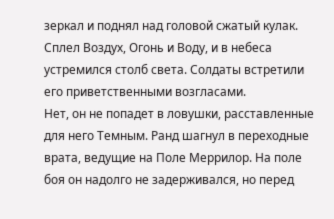зеркал и поднял над головой сжатый кулак. Сплел Воздух, Огонь и Воду, и в небеса устремился столб света. Солдаты встретили его приветственными возгласами.
Нет, он не попадет в ловушки, расставленные для него Темным. Ранд шагнул в переходные врата, ведущие на Поле Меррилор. На поле боя он надолго не задерживался, но перед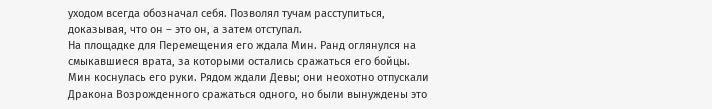уходом всегда обозначал себя. Позволял тучам расступиться, доказывая, что он – это он, а затем отступал.
На площадке для Перемещения его ждала Мин. Ранд оглянулся на смыкавшиеся врата, за которыми остались сражаться его бойцы. Мин коснулась его руки. Рядом ждали Девы; они неохотно отпускали Дракона Возрожденного сражаться одного, но были вынуждены это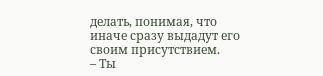делать, понимая, что иначе сразу выдадут его своим присутствием.
– Ты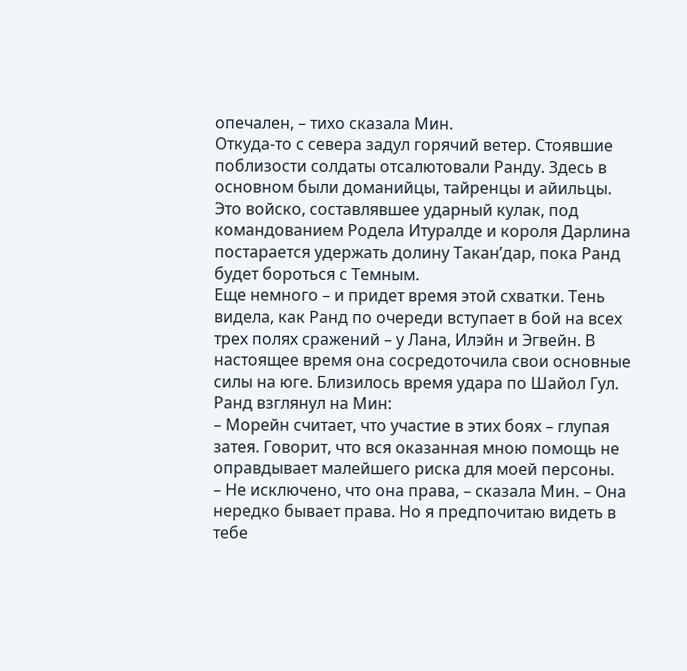опечален, – тихо сказала Мин.
Откуда-то с севера задул горячий ветер. Стоявшие поблизости солдаты отсалютовали Ранду. Здесь в основном были доманийцы, тайренцы и айильцы. Это войско, составлявшее ударный кулак, под командованием Родела Итуралде и короля Дарлина постарается удержать долину Такан’дар, пока Ранд будет бороться с Темным.
Еще немного – и придет время этой схватки. Тень видела, как Ранд по очереди вступает в бой на всех трех полях сражений – у Лана, Илэйн и Эгвейн. В настоящее время она сосредоточила свои основные силы на юге. Близилось время удара по Шайол Гул.
Ранд взглянул на Мин:
– Морейн считает, что участие в этих боях – глупая затея. Говорит, что вся оказанная мною помощь не оправдывает малейшего риска для моей персоны.
– Не исключено, что она права, – сказала Мин. – Она нередко бывает права. Но я предпочитаю видеть в тебе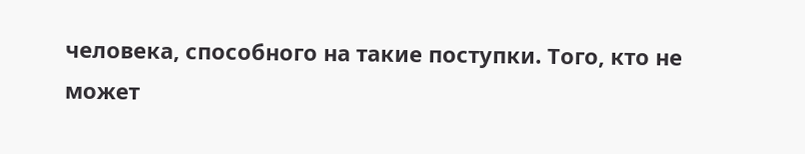человека, способного на такие поступки. Того, кто не может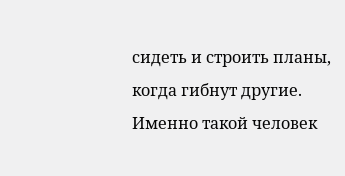сидеть и строить планы, когда гибнут другие. Именно такой человек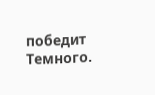победит Темного.